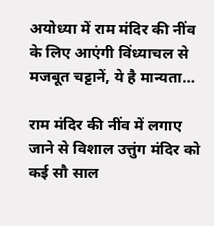अयोध्या में राम मंदिर की नींव के लिए आएंगी विंध्याचल से मजबूत चट्टानें, ये है मान्यता…

राम मंदिर की नींव में लगाए जाने से विशाल उत्तुंग मंदिर को कई सौ साल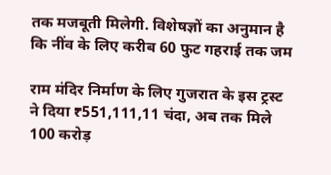तक मजबूती मिलेगी. विशेषज्ञों का अनुमान है कि नींव के लिए करीब 60 फुट गहराई तक जम

राम मंदिर निर्माण के लिए गुजरात के इस ट्रस्ट ने दिया ₹551,111,11 चंदा, अब तक मिले 100 करोड़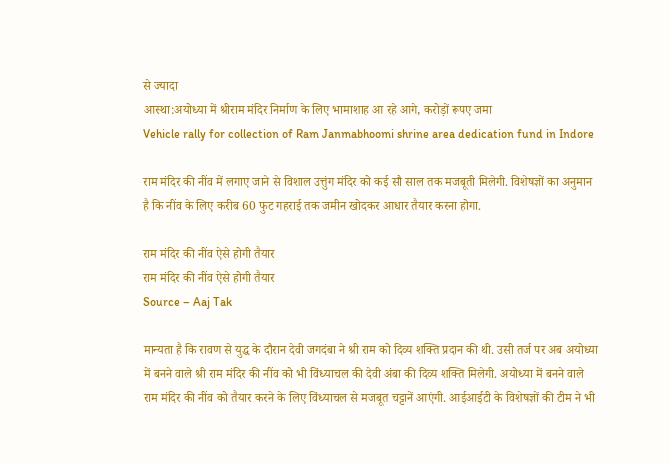से ज्यादा
आस्था:अयोध्या में श्रीराम मंदिर निर्माण के लिए भामाशाह आ रहे आगे, करोड़ों रूपए जमा
Vehicle rally for collection of Ram Janmabhoomi shrine area dedication fund in Indore

राम मंदिर की नींव में लगाए जाने से विशाल उत्तुंग मंदिर को कई सौ साल तक मजबूती मिलेगी. विशेषज्ञों का अनुमान है कि नींव के लिए करीब 60 फुट गहराई तक जमीन खोदकर आधार तैयार करना होगा.

राम मंदिर की नींव ऐसे होगी तैयार
राम मंदिर की नींव ऐसे होगी तैयार
Source – Aaj Tak

मान्यता है कि रावण से युद्ध के दौरान देवी जगदंबा ने श्री राम को दिव्य शक्ति प्रदान की थी. उसी तर्ज पर अब अयोध्या में बनने वाले श्री राम मंदिर की नींव को भी विंध्याचल की देवी अंबा की दिव्य शक्ति मिलेगी. अयोध्या में बनने वाले राम मंदिर की नींव को तैयार करने के लिए विंध्याचल से मजबूत चट्टानें आएंगी. आईआईटी के विशेषज्ञों की टीम ने भी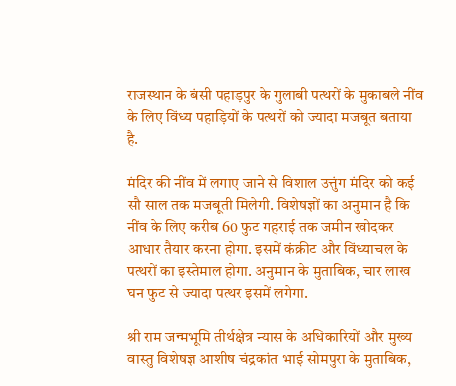राजस्थान के बंसी पहाड़पुर के गुलाबी पत्थरों के मुकाबले नींव के लिए विंध्य पहाड़ियों के पत्थरों को ज्यादा मजबूत बताया है.

मंदिर की नींव में लगाए जाने से विशाल उत्तुंग मंदिर को कई सौ साल तक मजबूती मिलेगी. विशेषज्ञों का अनुमान है कि नींव के लिए करीब 60 फुट गहराई तक जमीन खोदकर आधार तैयार करना होगा. इसमें कंक्रीट और विंध्याचल के पत्थरों का इस्तेमाल होगा. अनुमान के मुताबिक, चार लाख घन फुट से ज्यादा पत्थर इसमें लगेगा.

श्री राम जन्मभूमि तीर्थक्षेत्र न्यास के अधिकारियों और मुख्य वास्तु विशेषज्ञ आशीष चंद्रकांत भाई सोमपुरा के मुताबिक,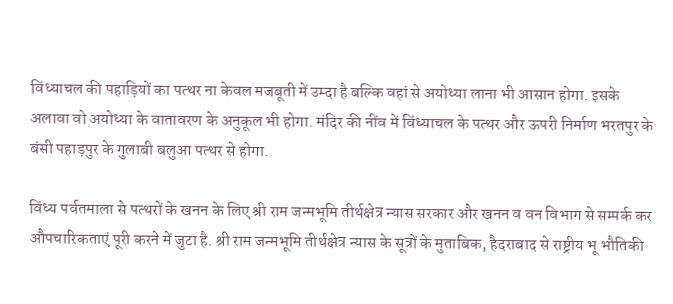विंध्याचल की पहाड़ियों का पत्थर ना केवल मजबूती में उम्दा है बल्कि वहां से अयोध्या लाना भी आसान होगा. इसके अलावा वो अयोध्या के वातावरण के अनुकूल भी होगा. मंदिर की नींव में विंध्याचल के पत्थर और ऊपरी निर्माण भरतपुर के बंसी पहाड़पुर के गुलाबी बलुआ पत्थर से होगा.

विंध्य पर्वतमाला से पत्थरों के खनन के लिए श्री राम जन्मभूमि तीर्थक्षेत्र न्यास सरकार और खनन व वन विभाग से सम्पर्क कर औपचारिकताएं पूरी करने में जुटा है. श्री राम जन्मभूमि तीर्थक्षेत्र न्यास के सूत्रों के मुताबिक, हैदराबाद से राष्ट्रीय भू भौतिकी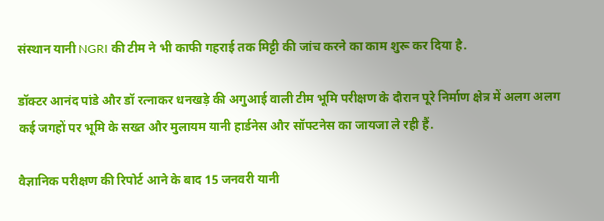संस्थान यानी NGRI की टीम ने भी काफी गहराई तक मिट्टी की जांच करने का काम शुरू कर दिया है.

डॉक्टर आनंद पांडे और डॉ रत्नाकर धनखड़े की अगुआई वाली टीम भूमि परीक्षण के दौरान पूरे निर्माण क्षेत्र में अलग अलग कई जगहों पर भूमि के सख्त और मुलायम यानी हार्डनेस और सॉफ्टनेस का जायजा ले रही हैं.

वैज्ञानिक परीक्षण की रिपोर्ट आने के बाद 15 जनवरी यानी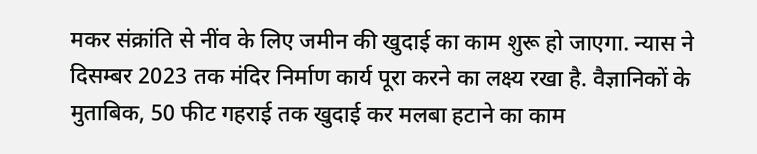मकर संक्रांति से नींव के लिए जमीन की खुदाई का काम शुरू हो जाएगा. न्यास ने दिसम्बर 2023 तक मंदिर निर्माण कार्य पूरा करने का लक्ष्य रखा है. वैज्ञानिकों के मुताबिक, 50 फीट गहराई तक खुदाई कर मलबा हटाने का काम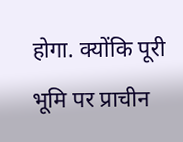होगा. क्योंकि पूरी भूमि पर प्राचीन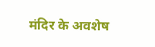मंदिर के अवशेष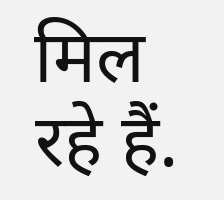मिल रहे हैं.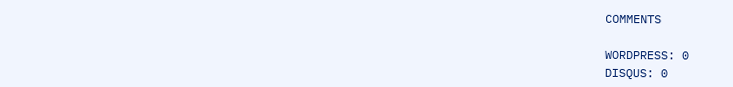COMMENTS

WORDPRESS: 0
DISQUS: 0